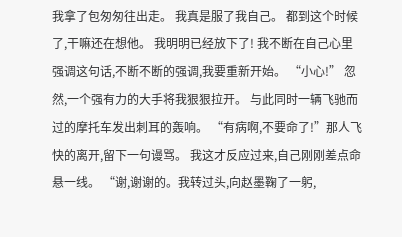我拿了包匆匆往出走。 我真是服了我自己。 都到这个时候了,干嘛还在想他。 我明明已经放下了! 我不断在自己心里强调这句话,不断不断的强调,我要重新开始。 “小心!” 忽然,一个强有力的大手将我狠狠拉开。 与此同时一辆飞驰而过的摩托车发出刺耳的轰响。 “有病啊,不要命了!”那人飞快的离开,留下一句谩骂。 我这才反应过来,自己刚刚差点命悬一线。 “谢,谢谢的。我转过头,向赵墨鞠了一躬,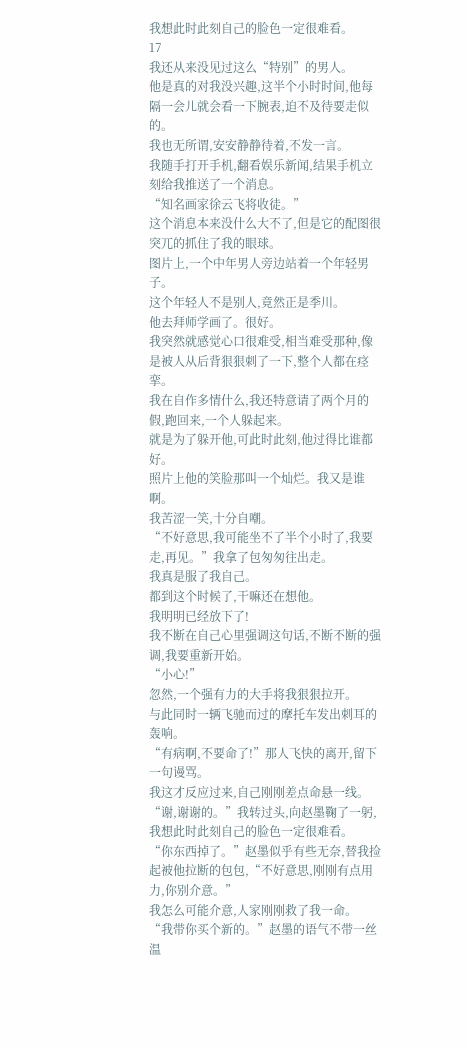我想此时此刻自己的脸色一定很难看。
17
我还从来没见过这么“特别”的男人。
他是真的对我没兴趣,这半个小时时间,他每隔一会儿就会看一下腕表,迫不及待要走似的。
我也无所谓,安安静静待着,不发一言。
我随手打开手机,翻看娱乐新闻,结果手机立刻给我推送了一个消息。
“知名画家徐云飞将收徒。”
这个消息本来没什么大不了,但是它的配图很突兀的抓住了我的眼球。
图片上,一个中年男人旁边站着一个年轻男子。
这个年轻人不是别人,竟然正是季川。
他去拜师学画了。很好。
我突然就感觉心口很难受,相当难受那种,像是被人从后背狠狠刺了一下,整个人都在痉挛。
我在自作多情什么,我还特意请了两个月的假,跑回来,一个人躲起来。
就是为了躲开他,可此时此刻,他过得比谁都好。
照片上他的笑脸那叫一个灿烂。我又是谁啊。
我苦涩一笑,十分自嘲。
“不好意思,我可能坐不了半个小时了,我要走,再见。”我拿了包匆匆往出走。
我真是服了我自己。
都到这个时候了,干嘛还在想他。
我明明已经放下了!
我不断在自己心里强调这句话,不断不断的强调,我要重新开始。
“小心!”
忽然,一个强有力的大手将我狠狠拉开。
与此同时一辆飞驰而过的摩托车发出刺耳的轰响。
“有病啊,不要命了!”那人飞快的离开,留下一句谩骂。
我这才反应过来,自己刚刚差点命悬一线。
“谢,谢谢的。”我转过头,向赵墨鞠了一躬,我想此时此刻自己的脸色一定很难看。
“你东西掉了。”赵墨似乎有些无奈,替我捡起被他拉断的包包,“不好意思,刚刚有点用力,你别介意。”
我怎么可能介意,人家刚刚救了我一命。
“我带你买个新的。”赵墨的语气不带一丝温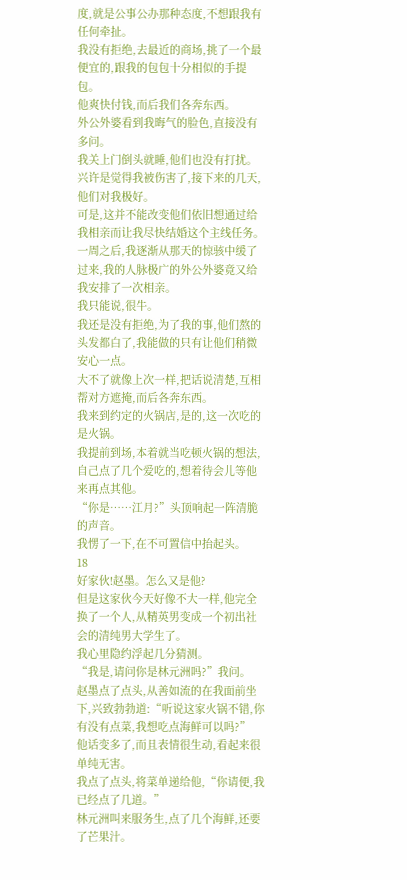度,就是公事公办那种态度,不想跟我有任何牵扯。
我没有拒绝,去最近的商场,挑了一个最便宜的,跟我的包包十分相似的手提包。
他爽快付钱,而后我们各奔东西。
外公外婆看到我晦气的脸色,直接没有多问。
我关上门倒头就睡,他们也没有打扰。
兴许是觉得我被伤害了,接下来的几天,他们对我极好。
可是,这并不能改变他们依旧想通过给我相亲而让我尽快结婚这个主线任务。
一周之后,我逐渐从那天的惊骇中缓了过来,我的人脉极广的外公外婆竟又给我安排了一次相亲。
我只能说,很牛。
我还是没有拒绝,为了我的事,他们熬的头发都白了,我能做的只有让他们稍微安心一点。
大不了就像上次一样,把话说清楚,互相帮对方遮掩,而后各奔东西。
我来到约定的火锅店,是的,这一次吃的是火锅。
我提前到场,本着就当吃顿火锅的想法,自己点了几个爱吃的,想着待会儿等他来再点其他。
“你是……江月?”头顶响起一阵清脆的声音。
我愣了一下,在不可置信中抬起头。
18
好家伙!赵墨。怎么又是他?
但是这家伙今天好像不大一样,他完全换了一个人,从精英男变成一个初出社会的清纯男大学生了。
我心里隐约浮起几分猜测。
“我是,请问你是林元洲吗?”我问。
赵墨点了点头,从善如流的在我面前坐下,兴致勃勃道:“听说这家火锅不错,你有没有点菜,我想吃点海鲜可以吗?”
他话变多了,而且表情很生动,看起来很单纯无害。
我点了点头,将菜单递给他,“你请便,我已经点了几道。”
林元洲叫来服务生,点了几个海鲜,还要了芒果汁。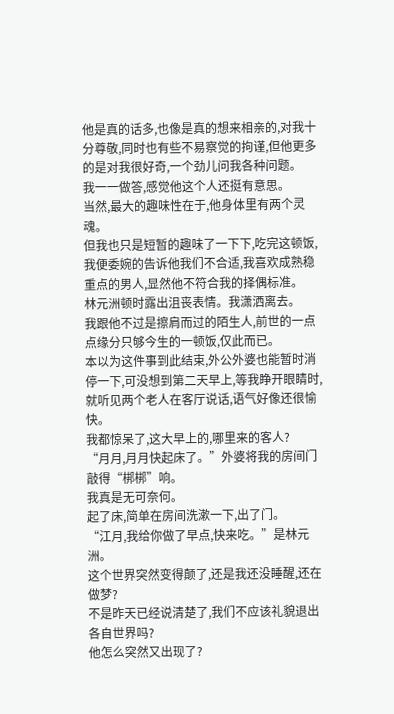他是真的话多,也像是真的想来相亲的,对我十分尊敬,同时也有些不易察觉的拘谨,但他更多的是对我很好奇,一个劲儿问我各种问题。
我一一做答,感觉他这个人还挺有意思。
当然,最大的趣味性在于,他身体里有两个灵魂。
但我也只是短暂的趣味了一下下,吃完这顿饭,我便委婉的告诉他我们不合适,我喜欢成熟稳重点的男人,显然他不符合我的择偶标准。
林元洲顿时露出沮丧表情。我潇洒离去。
我跟他不过是擦肩而过的陌生人,前世的一点点缘分只够今生的一顿饭,仅此而已。
本以为这件事到此结束,外公外婆也能暂时消停一下,可没想到第二天早上,等我睁开眼睛时,就听见两个老人在客厅说话,语气好像还很愉快。
我都惊呆了,这大早上的,哪里来的客人?
“月月,月月快起床了。”外婆将我的房间门敲得“梆梆”响。
我真是无可奈何。
起了床,简单在房间洗漱一下,出了门。
“江月,我给你做了早点,快来吃。”是林元洲。
这个世界突然变得颠了,还是我还没睡醒,还在做梦?
不是昨天已经说清楚了,我们不应该礼貌退出各自世界吗?
他怎么突然又出现了?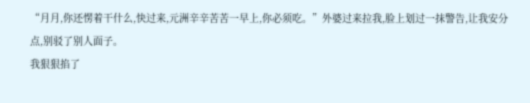“月月,你还愣着干什么,快过来,元洲辛辛苦苦一早上,你必须吃。”外婆过来拉我,脸上划过一抹警告,让我安分点,别驳了别人面子。
我狠狠掐了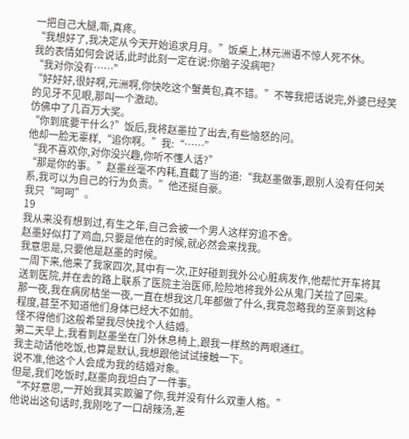一把自己大腿,嘶,真疼。
“我想好了,我决定从今天开始追求月月。”饭桌上,林元洲语不惊人死不休。
我的表情如何会说话,此时此刻一定在说:你脑子没病吧?
“我对你没有……”
“好好好,很好啊,元洲啊,你快吃这个蟹黄包,真不错。”不等我把话说完,外婆已经笑的见牙不见眼,那叫一个激动。
仿佛中了几百万大奖。
“你到底要干什么?”饭后,我将赵墨拉了出去,有些恼怒的问。
他却一脸无辜样,“追你啊。”我:“……”
“我不喜欢你,对你没兴趣,你听不懂人话?”
“那是你的事。”赵墨丝毫不内耗,直截了当的道:“我赵墨做事,跟别人没有任何关系,我可以为自己的行为负责。”他还挺自豪。
我只“呵呵”。
19
我从来没有想到过,有生之年,自己会被一个男人这样穷追不舍。
赵墨好似打了鸡血,只要是他在的时候,就必然会来找我。
我意思是,只要他是赵墨的时候。
一周下来,他来了我家四次,其中有一次,正好碰到我外公心脏病发作,他帮忙开车将其送到医院,并在去的路上联系了医院主治医师,险险地将我外公从鬼门关拉了回来。
那一夜,我在病房枯坐一夜,一直在想我这几年都做了什么,我竟忽略我的至亲到这种程度,甚至不知道他们身体已经大不如前。
怪不得他们这般希望我尽快找个人结婚。
第二天早上,我看到赵墨坐在门外休息椅上,跟我一样熬的两眼通红。
我主动请他吃饭,也算是默认,我想跟他试试接触一下。
说不准,他这个人会成为我的结婚对象。
但是,我们吃饭时,赵墨向我坦白了一件事。
“不好意思,一开始我其实欺骗了你,我并没有什么双重人格。”
他说出这句话时,我刚吃了一口胡辣汤,差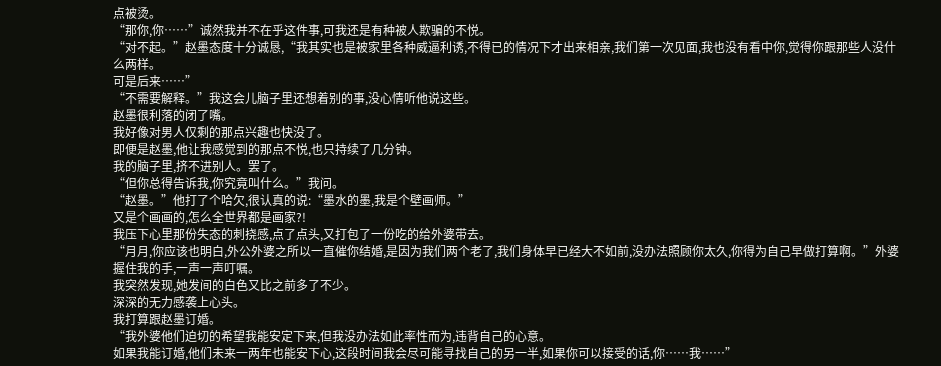点被烫。
“那你,你……”诚然我并不在乎这件事,可我还是有种被人欺骗的不悦。
“对不起。”赵墨态度十分诚恳,“我其实也是被家里各种威逼利诱,不得已的情况下才出来相亲,我们第一次见面,我也没有看中你,觉得你跟那些人没什么两样。
可是后来……”
“不需要解释。”我这会儿脑子里还想着别的事,没心情听他说这些。
赵墨很利落的闭了嘴。
我好像对男人仅剩的那点兴趣也快没了。
即便是赵墨,他让我感觉到的那点不悦,也只持续了几分钟。
我的脑子里,挤不进别人。罢了。
“但你总得告诉我,你究竟叫什么。”我问。
“赵墨。”他打了个哈欠,很认真的说:“墨水的墨,我是个壁画师。”
又是个画画的,怎么全世界都是画家?!
我压下心里那份失态的刺挠感,点了点头,又打包了一份吃的给外婆带去。
“月月,你应该也明白,外公外婆之所以一直催你结婚,是因为我们两个老了,我们身体早已经大不如前,没办法照顾你太久,你得为自己早做打算啊。”外婆握住我的手,一声一声叮嘱。
我突然发现,她发间的白色又比之前多了不少。
深深的无力感袭上心头。
我打算跟赵墨订婚。
“我外婆他们迫切的希望我能安定下来,但我没办法如此率性而为,违背自己的心意。
如果我能订婚,他们未来一两年也能安下心,这段时间我会尽可能寻找自己的另一半,如果你可以接受的话,你……我……”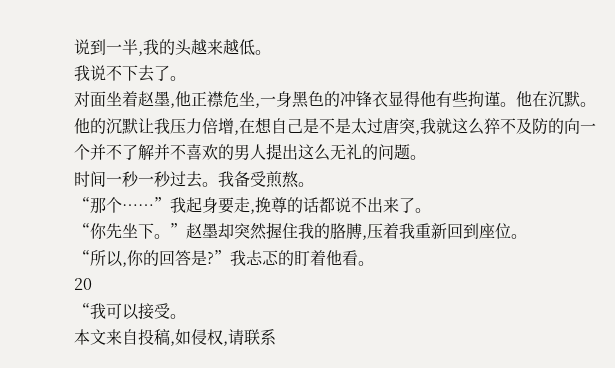说到一半,我的头越来越低。
我说不下去了。
对面坐着赵墨,他正襟危坐,一身黑色的冲锋衣显得他有些拘谨。他在沉默。
他的沉默让我压力倍增,在想自己是不是太过唐突,我就这么猝不及防的向一个并不了解并不喜欢的男人提出这么无礼的问题。
时间一秒一秒过去。我备受煎熬。
“那个……”我起身要走,挽尊的话都说不出来了。
“你先坐下。”赵墨却突然握住我的胳膊,压着我重新回到座位。
“所以,你的回答是?”我忐忑的盯着他看。
20
“我可以接受。
本文来自投稿,如侵权,请联系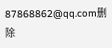87868862@qq.com删除